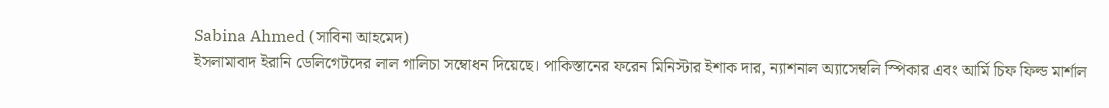Sabina Ahmed (সাবিনা আহমেদ)
ইসলামাবাদ ইরানি ডেলিগেটদের লাল গালিচা সম্বোধন দিয়েছে। পাকিস্তানের ফরেন মিনিস্টার ইশাক দার, ন্যাশনাল অ্যাসেম্বলি স্পিকার এবং আর্মি চিফ ফিল্ড মার্শাল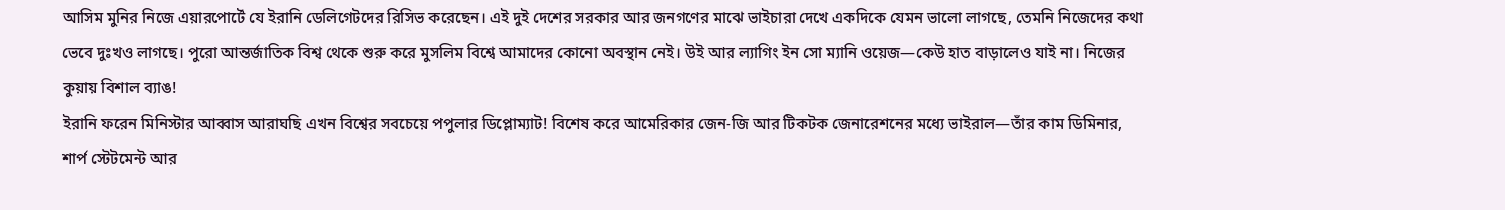আসিম মুনির নিজে এয়ারপোর্টে যে ইরানি ডেলিগেটদের রিসিভ করেছেন। এই দুই দেশের সরকার আর জনগণের মাঝে ভাইচারা দেখে একদিকে যেমন ভালো লাগছে, তেমনি নিজেদের কথা ভেবে দুঃখও লাগছে। পুরো আন্তর্জাতিক বিশ্ব থেকে শুরু করে মুসলিম বিশ্বে আমাদের কোনো অবস্থান নেই। উই আর ল্যাগিং ইন সো ম্যানি ওয়েজ—কেউ হাত বাড়ালেও যাই না। নিজের কুয়ায় বিশাল ব্যাঙ!
ইরানি ফরেন মিনিস্টার আব্বাস আরাঘছি এখন বিশ্বের সবচেয়ে পপুলার ডিপ্লোম্যাট! বিশেষ করে আমেরিকার জেন-জি আর টিকটক জেনারেশনের মধ্যে ভাইরাল—তাঁর কাম ডিমিনার, শার্প স্টেটমেন্ট আর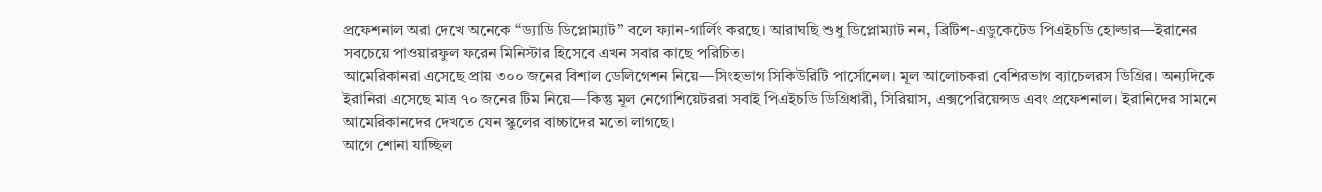প্রফেশনাল অরা দেখে অনেকে “ড্যাডি ডিপ্লোম্যাট” বলে ফ্যান-গার্লিং করছে। আরাঘছি শুধু ডিপ্লোম্যাট নন, ব্রিটিশ-এডুকেটেড পিএইচডি হোল্ডার—ইরানের সবচেয়ে পাওয়ারফুল ফরেন মিনিস্টার হিসেবে এখন সবার কাছে পরিচিত।
আমেরিকানরা এসেছে প্রায় ৩০০ জনের বিশাল ডেলিগেশন নিয়ে—সিংহভাগ সিকিউরিটি পার্সোনেল। মূল আলোচকরা বেশিরভাগ ব্যাচেলরস ডিগ্রির। অন্যদিকে ইরানিরা এসেছে মাত্র ৭০ জনের টিম নিয়ে—কিন্তু মূল নেগোশিয়েটররা সবাই পিএইচডি ডিগ্রিধারী, সিরিয়াস, এক্সপেরিয়েন্সড এবং প্রফেশনাল। ইরানিদের সামনে আমেরিকানদের দেখতে যেন স্কুলের বাচ্চাদের মতো লাগছে।
আগে শোনা যাচ্ছিল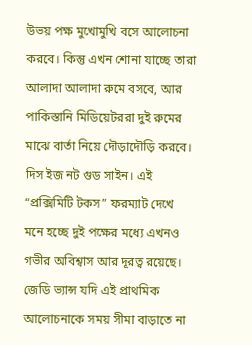উভয় পক্ষ মুখোমুখি বসে আলোচনা করবে। কিন্তু এখন শোনা যাচ্ছে তারা আলাদা আলাদা রুমে বসবে, আর পাকিস্তানি মিডিয়েটররা দুই রুমের মাঝে বার্তা নিয়ে দৌড়াদৌড়ি করবে। দিস ইজ নট গুড সাইন। এই “প্রক্সিমিটি টকস” ফরম্যাট দেখে মনে হচ্ছে দুই পক্ষের মধ্যে এখনও গভীর অবিশ্বাস আর দূরত্ব রয়েছে।
জেডি ভ্যান্স যদি এই প্রাথমিক আলোচনাকে সময় সীমা বাড়াতে না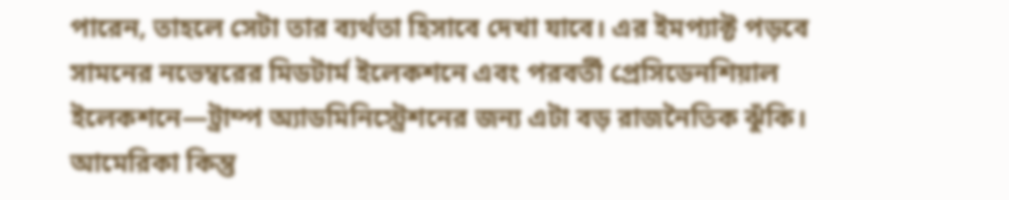পারেন, তাহলে সেটা তার ব্যর্থতা হিসাবে দেখা যাবে। এর ইমপ্যাক্ট পড়বে সামনের নভেম্বরের মিডটার্ম ইলেকশনে এবং পরবর্তী প্রেসিডেনশিয়াল ইলেকশনে—ট্রাম্প অ্যাডমিনিস্ট্রেশনের জন্য এটা বড় রাজনৈতিক ঝুঁকি।
আমেরিকা কিন্তু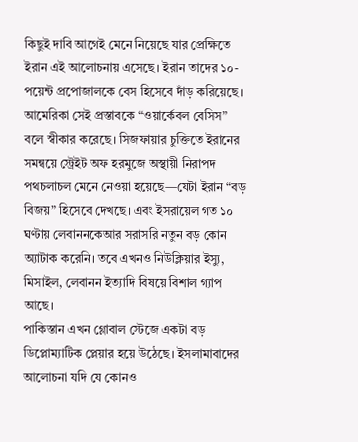কিছুই দাবি আগেই মেনে নিয়েছে যার প্রেক্ষিতে ইরান এই আলোচনায় এসেছে। ইরান তাদের ১০-পয়েন্ট প্রপোজালকে বেস হিসেবে দাঁড় করিয়েছে। আমেরিকা সেই প্রস্তাবকে “ওয়ার্কেবল বেসিস” বলে স্বীকার করেছে। সিজফায়ার চুক্তিতে ইরানের সমন্বয়ে স্ট্রেইট অফ হরমুজে অস্থায়ী নিরাপদ পথচলাচল মেনে নেওয়া হয়েছে—যেটা ইরান “বড় বিজয়” হিসেবে দেখছে। এবং ইসরায়েল গত ১০ ঘণ্টায় লেবাননকেআর সরাসরি নতুন বড় কোন অ্যাটাক করেনি। তবে এখনও নিউক্লিয়ার ইস্যু, মিসাইল, লেবানন ইত্যাদি বিষয়ে বিশাল গ্যাপ আছে।
পাকিস্তান এখন গ্লোবাল স্টেজে একটা বড় ডিপ্লোম্যাটিক প্লেয়ার হয়ে উঠেছে। ইসলামাবাদের আলোচনা যদি যে কোনও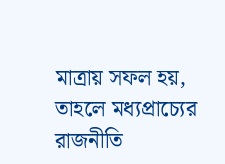মাত্রায় সফল হয়, তাহলে মধ্যপ্রাচ্যের রাজনীতি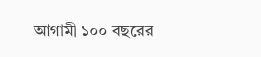আগামী ১০০ বছরের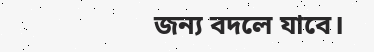জন্য বদলে যাবে।